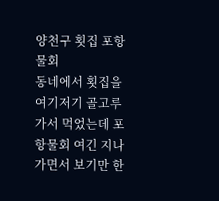양천구 횟집 포항물회
동네에서 횟집을 여기저기 골고루 가서 먹었는데 포항물회 여긴 지나가면서 보기만 한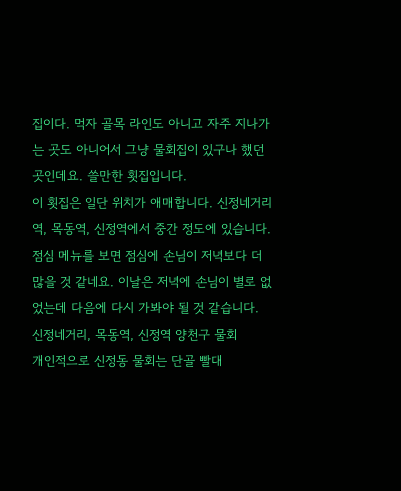집이다. 먹자 골목 라인도 아니고 자주 지나가는 곳도 아니어서 그냥 물회집이 있구나 했던 곳인데요. 쓸만한 횟집입니다.
이 횟집은 일단 위치가 애매합니다. 신정네거리역, 목동역, 신정역에서 중간 정도에 있습니다. 점심 메뉴를 보면 점심에 손님이 저녁보다 더 많을 것 같네요. 이날은 저녁에 손님이 별로 없었는데 다음에 다시 가봐야 될 것 같습니다.
신정네거리, 목동역, 신정역 양천구 물회
개인적으로 신정동 물회는 단골 빨대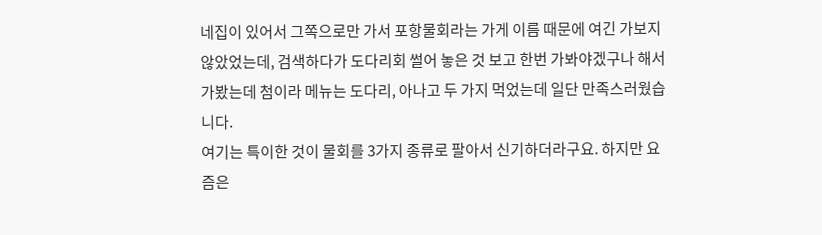네집이 있어서 그쪽으로만 가서 포항물회라는 가게 이름 때문에 여긴 가보지 않았었는데, 검색하다가 도다리회 썰어 놓은 것 보고 한번 가봐야겠구나 해서 가봤는데 첨이라 메뉴는 도다리, 아나고 두 가지 먹었는데 일단 만족스러웠습니다.
여기는 특이한 것이 물회를 3가지 종류로 팔아서 신기하더라구요. 하지만 요즘은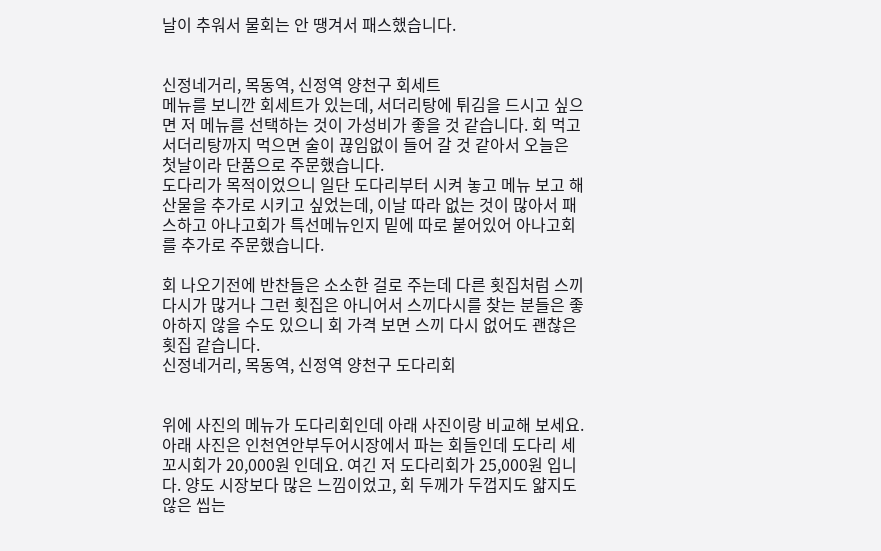날이 추워서 물회는 안 땡겨서 패스했습니다.


신정네거리, 목동역, 신정역 양천구 회세트
메뉴를 보니깐 회세트가 있는데, 서더리탕에 튀김을 드시고 싶으면 저 메뉴를 선택하는 것이 가성비가 좋을 것 같습니다. 회 먹고 서더리탕까지 먹으면 술이 끊임없이 들어 갈 것 같아서 오늘은 첫날이라 단품으로 주문했습니다.
도다리가 목적이었으니 일단 도다리부터 시켜 놓고 메뉴 보고 해산물을 추가로 시키고 싶었는데, 이날 따라 없는 것이 많아서 패스하고 아나고회가 특선메뉴인지 밑에 따로 붙어있어 아나고회를 추가로 주문했습니다.

회 나오기전에 반찬들은 소소한 걸로 주는데 다른 횟집처럼 스끼다시가 많거나 그런 횟집은 아니어서 스끼다시를 찾는 분들은 좋아하지 않을 수도 있으니 회 가격 보면 스끼 다시 없어도 괜찮은 횟집 같습니다.
신정네거리, 목동역, 신정역 양천구 도다리회


위에 사진의 메뉴가 도다리회인데 아래 사진이랑 비교해 보세요. 아래 사진은 인천연안부두어시장에서 파는 회들인데 도다리 세꼬시회가 20,000원 인데요. 여긴 저 도다리회가 25,000원 입니다. 양도 시장보다 많은 느낌이었고, 회 두께가 두껍지도 얇지도 않은 씹는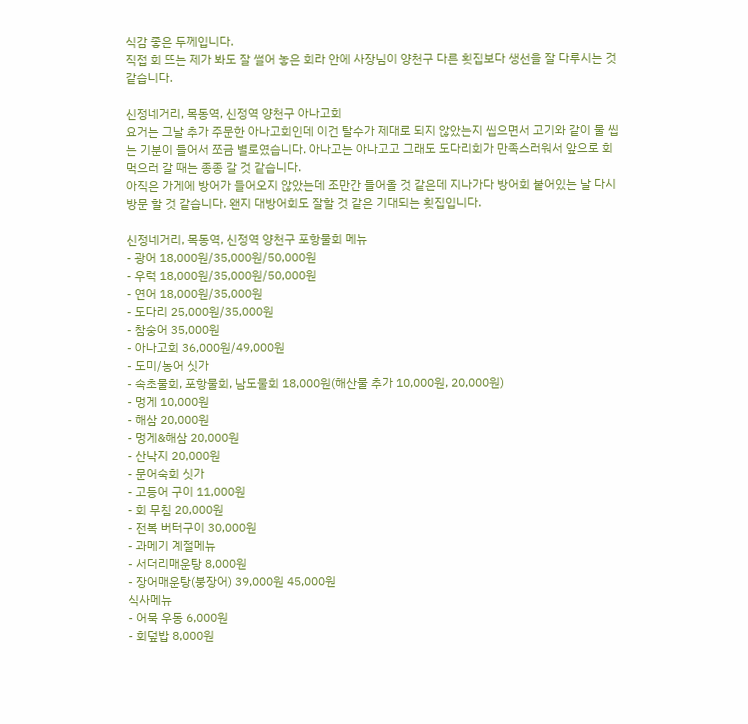식감 좋은 두께입니다.
직접 회 뜨는 제가 봐도 잘 썰어 놓은 회라 안에 사장님이 양천구 다른 횟집보다 생선을 잘 다루시는 것 같습니다.

신정네거리, 목동역, 신정역 양천구 아나고회
요거는 그날 추가 주문한 아나고회인데 이건 탈수가 제대로 되지 않았는지 씹으면서 고기와 같이 물 씹는 기분이 들어서 쪼금 별로였습니다. 아나고는 아나고고 그래도 도다리회가 만족스러워서 앞으로 회 먹으러 갈 때는 종종 갈 것 같습니다.
아직은 가게에 방어가 들어오지 않았는데 조만간 들어올 것 같은데 지나가다 방어회 붙어있는 날 다시 방문 할 것 같습니다. 왠지 대방어회도 잘할 것 같은 기대되는 횟집입니다.

신정네거리, 목동역, 신정역 양천구 포항물회 메뉴
- 광어 18,000원/35,000원/50,000원
- 우럭 18,000원/35,000원/50,000원
- 연어 18,000원/35,000원
- 도다리 25,000원/35,000원
- 참숭어 35,000원
- 아나고회 36,000원/49,000원
- 도미/농어 싯가
- 속초물회, 포항물회, 남도물회 18,000원(해산물 추가 10,000원, 20,000원)
- 멍게 10,000원
- 해삼 20,000원
- 멍게&해삼 20,000원
- 산낙지 20,000원
- 문어숙회 싯가
- 고등어 구이 11,000원
- 회 무침 20,000원
- 전복 버터구이 30,000원
- 과메기 계절메뉴
- 서더리매운탕 8,000원
- 장어매운탕(붕장어) 39,000원 45,000원
식사메뉴
- 어묵 우동 6,000원
- 회덮밥 8,000원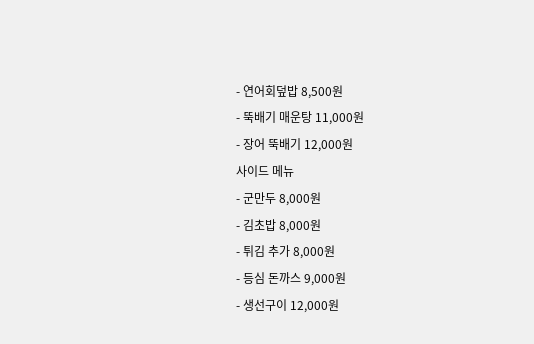- 연어회덮밥 8,500원
- 뚝배기 매운탕 11,000원
- 장어 뚝배기 12,000원
사이드 메뉴
- 군만두 8,000원
- 김초밥 8,000원
- 튀김 추가 8,000원
- 등심 돈까스 9,000원
- 생선구이 12,000원